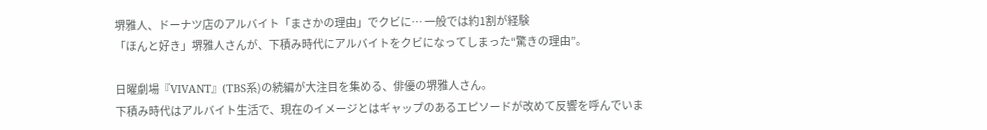堺雅人、ドーナツ店のアルバイト「まさかの理由」でクビに… 一般では約1割が経験
「ほんと好き」堺雅人さんが、下積み時代にアルバイトをクビになってしまった“驚きの理由”。

日曜劇場『VIVANT』(TBS系)の続編が大注目を集める、俳優の堺雅人さん。
下積み時代はアルバイト生活で、現在のイメージとはギャップのあるエピソードが改めて反響を呼んでいま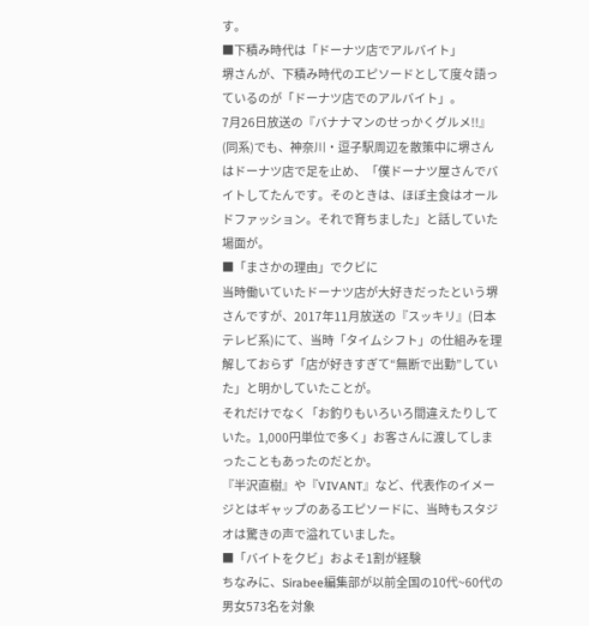す。
■下積み時代は「ドーナツ店でアルバイト」
堺さんが、下積み時代のエピソードとして度々語っているのが「ドーナツ店でのアルバイト」。
7月26日放送の『バナナマンのせっかくグルメ!!』(同系)でも、神奈川・逗子駅周辺を散策中に堺さんはドーナツ店で足を止め、「僕ドーナツ屋さんでバイトしてたんです。そのときは、ほぼ主食はオールドファッション。それで育ちました」と話していた場面が。
■「まさかの理由」でクビに
当時働いていたドーナツ店が大好きだったという堺さんですが、2017年11月放送の『スッキリ』(日本テレビ系)にて、当時「タイムシフト」の仕組みを理解しておらず「店が好きすぎて“無断で出勤”していた」と明かしていたことが。
それだけでなく「お釣りもいろいろ間違えたりしていた。1,000円単位で多く」お客さんに渡してしまったこともあったのだとか。
『半沢直樹』や『VIVANT』など、代表作のイメージとはギャップのあるエピソードに、当時もスタジオは驚きの声で溢れていました。
■「バイトをクビ」およそ1割が経験
ちなみに、Sirabee編集部が以前全国の10代~60代の男女573名を対象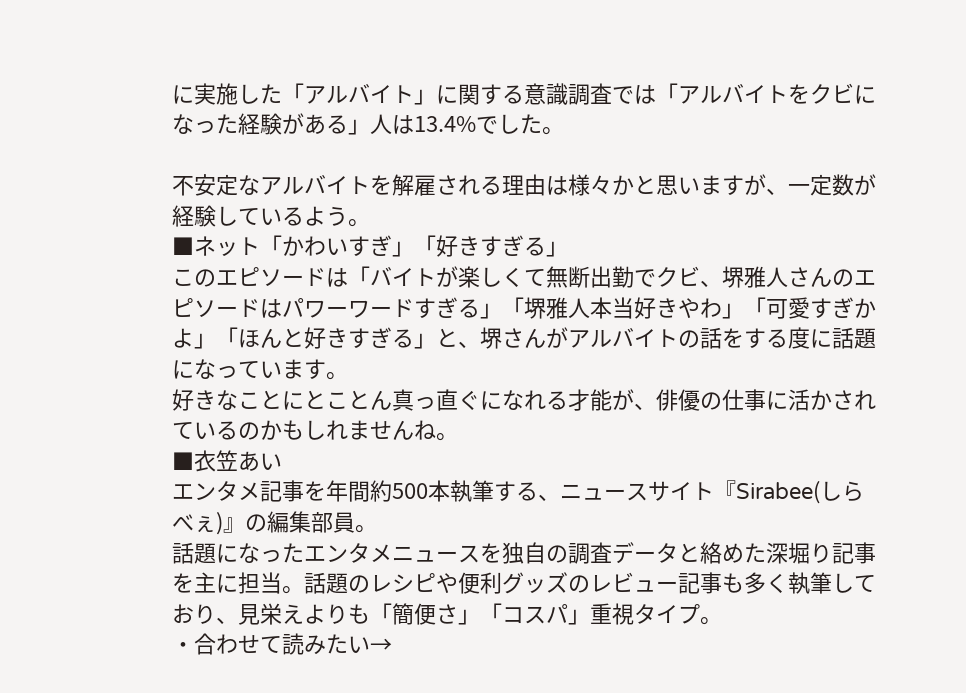に実施した「アルバイト」に関する意識調査では「アルバイトをクビになった経験がある」人は13.4%でした。

不安定なアルバイトを解雇される理由は様々かと思いますが、一定数が経験しているよう。
■ネット「かわいすぎ」「好きすぎる」
このエピソードは「バイトが楽しくて無断出勤でクビ、堺雅人さんのエピソードはパワーワードすぎる」「堺雅人本当好きやわ」「可愛すぎかよ」「ほんと好きすぎる」と、堺さんがアルバイトの話をする度に話題になっています。
好きなことにとことん真っ直ぐになれる才能が、俳優の仕事に活かされているのかもしれませんね。
■衣笠あい
エンタメ記事を年間約500本執筆する、ニュースサイト『Sirabee(しらべぇ)』の編集部員。
話題になったエンタメニュースを独自の調査データと絡めた深堀り記事を主に担当。話題のレシピや便利グッズのレビュー記事も多く執筆しており、見栄えよりも「簡便さ」「コスパ」重視タイプ。
・合わせて読みたい→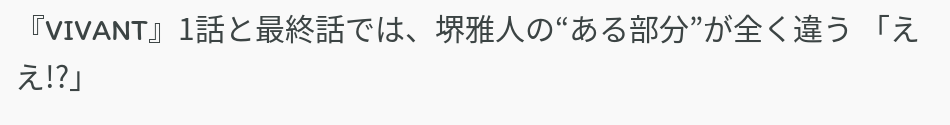『VIVANT』1話と最終話では、堺雅人の“ある部分”が全く違う 「ええ!?」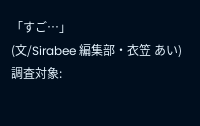「すご…」
(文/Sirabee 編集部・衣笠 あい)
調査対象: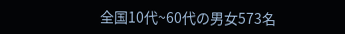全国10代~60代の男女573名